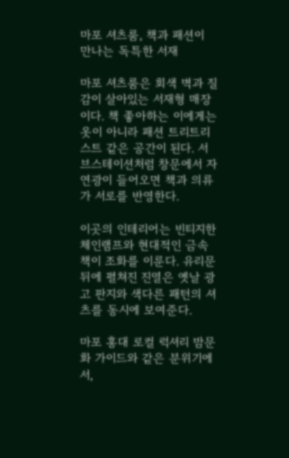마포 셔츠룸, 책과 패션이 만나는 독특한 서재

마포 셔츠룸은 회색 벽과 질감이 살아있는 서재형 매장이다. 책 좋아하는 이에게는 옷이 아니라 패션 트리트리스트 같은 공간이 된다. 서브스테이션처럼 창문에서 자연광이 들어오면 책과 의류가 서로를 반영한다.

이곳의 인테리어는 빈티지한 체인램프와 현대적인 금속 책이 조화를 이룬다. 유리문 뒤에 펼쳐진 진열은 옛날 광고 판지와 색다른 패턴의 셔츠를 동시에 보여준다.

마포 홍대 로컬 럭셔리 밤문화 가이드와 같은 분위기에서,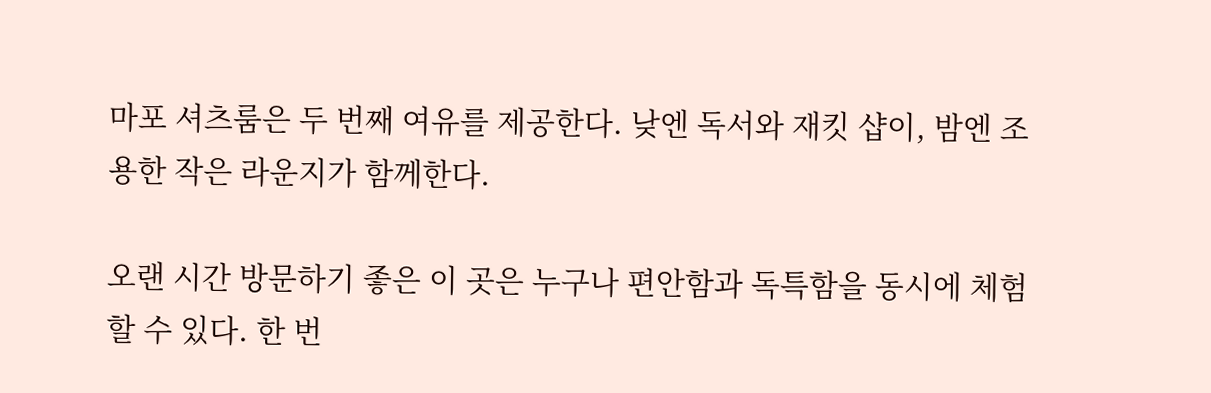마포 셔츠룸은 두 번째 여유를 제공한다. 낮엔 독서와 재킷 샵이, 밤엔 조용한 작은 라운지가 함께한다.

오랜 시간 방문하기 좋은 이 곳은 누구나 편안함과 독특함을 동시에 체험할 수 있다. 한 번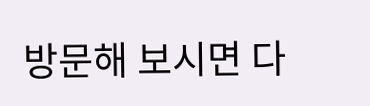방문해 보시면 다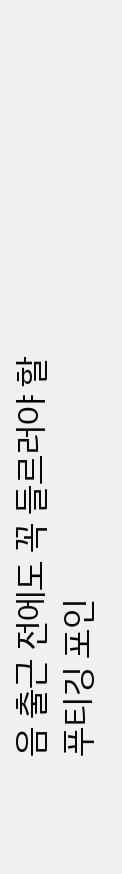음 출근 전에도 꼭 들르러야 할 푸티깅 포인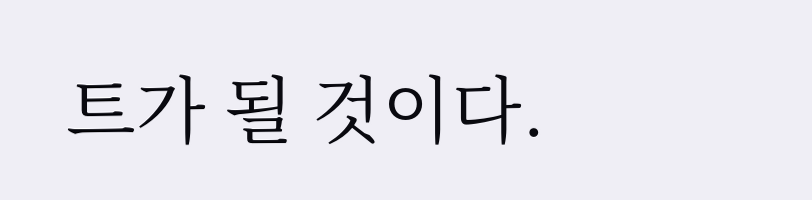트가 될 것이다.